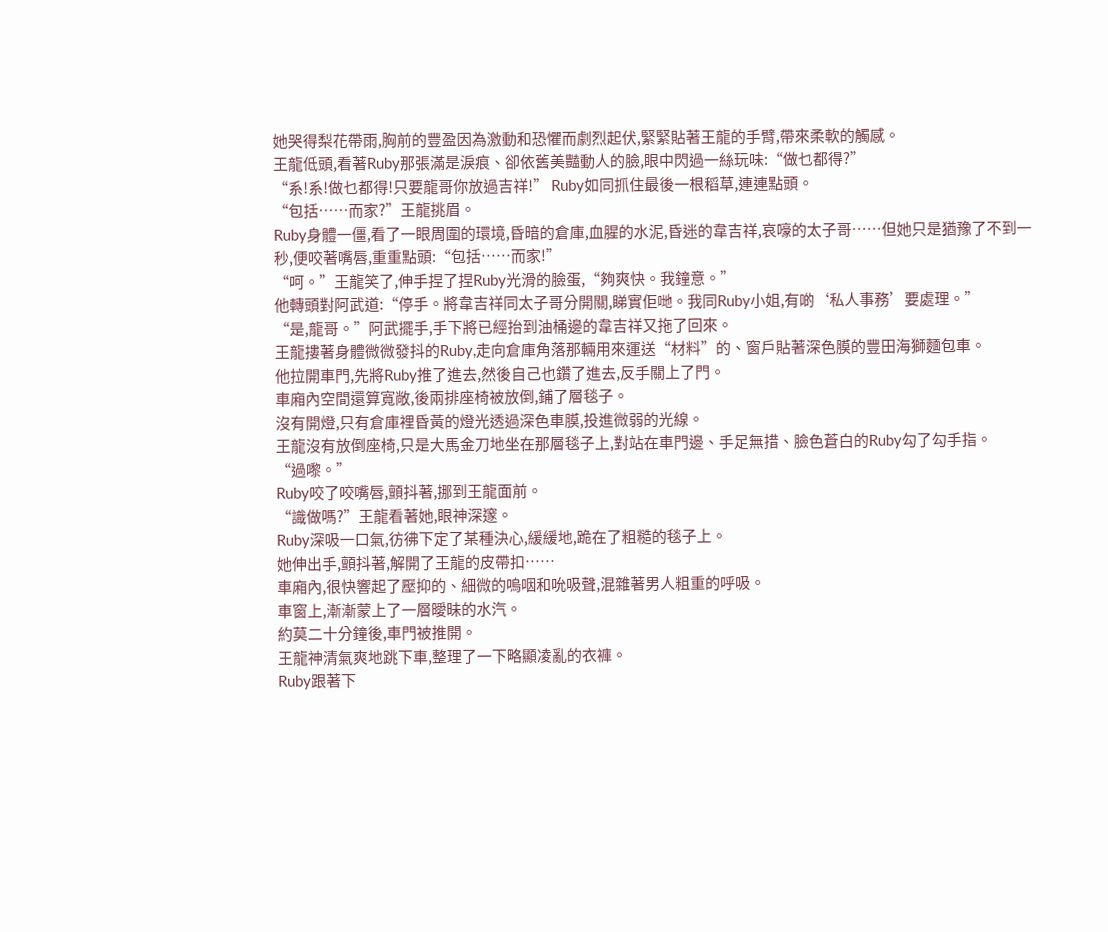她哭得梨花帶雨,胸前的豐盈因為激動和恐懼而劇烈起伏,緊緊貼著王龍的手臂,帶來柔軟的觸感。
王龍低頭,看著Ruby那張滿是淚痕、卻依舊美豔動人的臉,眼中閃過一絲玩味:“做乜都得?”
“系!系!做乜都得!只要龍哥你放過吉祥!” Ruby如同抓住最後一根稻草,連連點頭。
“包括……而家?”王龍挑眉。
Ruby身體一僵,看了一眼周圍的環境,昏暗的倉庫,血腥的水泥,昏迷的韋吉祥,哀嚎的太子哥……但她只是猶豫了不到一秒,便咬著嘴唇,重重點頭:“包括……而家!”
“呵。”王龍笑了,伸手捏了捏Ruby光滑的臉蛋,“夠爽快。我鐘意。”
他轉頭對阿武道:“停手。將韋吉祥同太子哥分開關,睇實佢哋。我同Ruby小姐,有啲‘私人事務’要處理。”
“是,龍哥。”阿武擺手,手下將已經抬到油桶邊的韋吉祥又拖了回來。
王龍摟著身體微微發抖的Ruby,走向倉庫角落那輛用來運送“材料”的、窗戶貼著深色膜的豐田海獅麵包車。
他拉開車門,先將Ruby推了進去,然後自己也鑽了進去,反手關上了門。
車廂內空間還算寬敞,後兩排座椅被放倒,鋪了層毯子。
沒有開燈,只有倉庫裡昏黃的燈光透過深色車膜,投進微弱的光線。
王龍沒有放倒座椅,只是大馬金刀地坐在那層毯子上,對站在車門邊、手足無措、臉色蒼白的Ruby勾了勾手指。
“過嚟。”
Ruby咬了咬嘴唇,顫抖著,挪到王龍面前。
“識做嗎?”王龍看著她,眼神深邃。
Ruby深吸一口氣,彷彿下定了某種決心,緩緩地,跪在了粗糙的毯子上。
她伸出手,顫抖著,解開了王龍的皮帶扣……
車廂內,很快響起了壓抑的、細微的嗚咽和吮吸聲,混雜著男人粗重的呼吸。
車窗上,漸漸蒙上了一層曖昧的水汽。
約莫二十分鐘後,車門被推開。
王龍神清氣爽地跳下車,整理了一下略顯凌亂的衣褲。
Ruby跟著下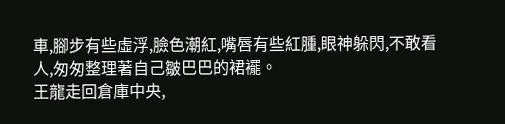車,腳步有些虛浮,臉色潮紅,嘴唇有些紅腫,眼神躲閃,不敢看人,匆匆整理著自己皺巴巴的裙襬。
王龍走回倉庫中央,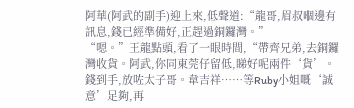阿華(阿武的副手)迎上來,低聲道:“龍哥,眉叔嗰邊有訊息,錢已經準備好,正趕過銅鑼灣。”
“嗯。”王龍點頭,看了一眼時間,“帶齊兄弟,去銅鑼灣收貨。阿武,你同東莞仔留低,睇好呢兩件‘貨’。錢到手,放咗太子哥。韋吉祥……等Ruby小姐嘅‘誠意’足夠,再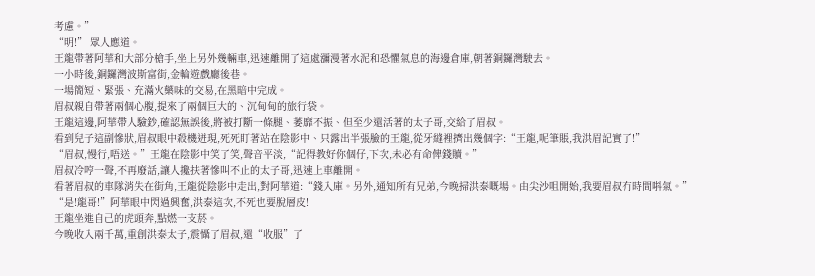考慮。”
“明!” 眾人應道。
王龍帶著阿華和大部分槍手,坐上另外幾輛車,迅速離開了這處瀰漫著水泥和恐懼氣息的海邊倉庫,朝著銅鑼灣駛去。
一小時後,銅鑼灣波斯富街,金輪遊戲廳後巷。
一場簡短、緊張、充滿火藥味的交易,在黑暗中完成。
眉叔親自帶著兩個心腹,提來了兩個巨大的、沉甸甸的旅行袋。
王龍這邊,阿華帶人驗鈔,確認無誤後,將被打斷一條腿、萎靡不振、但至少還活著的太子哥,交給了眉叔。
看到兒子這副慘狀,眉叔眼中殺機迸現,死死盯著站在陰影中、只露出半張臉的王龍,從牙縫裡擠出幾個字:“王龍,呢筆賬,我洪眉記實了!”
“眉叔,慢行,唔送。”王龍在陰影中笑了笑,聲音平淡,“記得教好你個仔,下次,未必有命俾錢贖。”
眉叔冷哼一聲,不再廢話,讓人攙扶著慘叫不止的太子哥,迅速上車離開。
看著眉叔的車隊消失在街角,王龍從陰影中走出,對阿華道:“錢入庫。另外,通知所有兄弟,今晚掃洪泰嘅場。由尖沙咀開始,我要眉叔冇時間唞氣。”
“是!龍哥!”阿華眼中閃過興奮,洪泰這次,不死也要脫層皮!
王龍坐進自己的虎頭奔,點燃一支菸。
今晚收入兩千萬,重創洪泰太子,震懾了眉叔,還“收服”了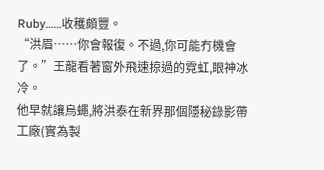Ruby……收穫頗豐。
“洪眉……你會報復。不過,你可能冇機會了。”王龍看著窗外飛速掠過的霓虹,眼神冰冷。
他早就讓烏蠅,將洪泰在新界那個隱秘錄影帶工廠(實為製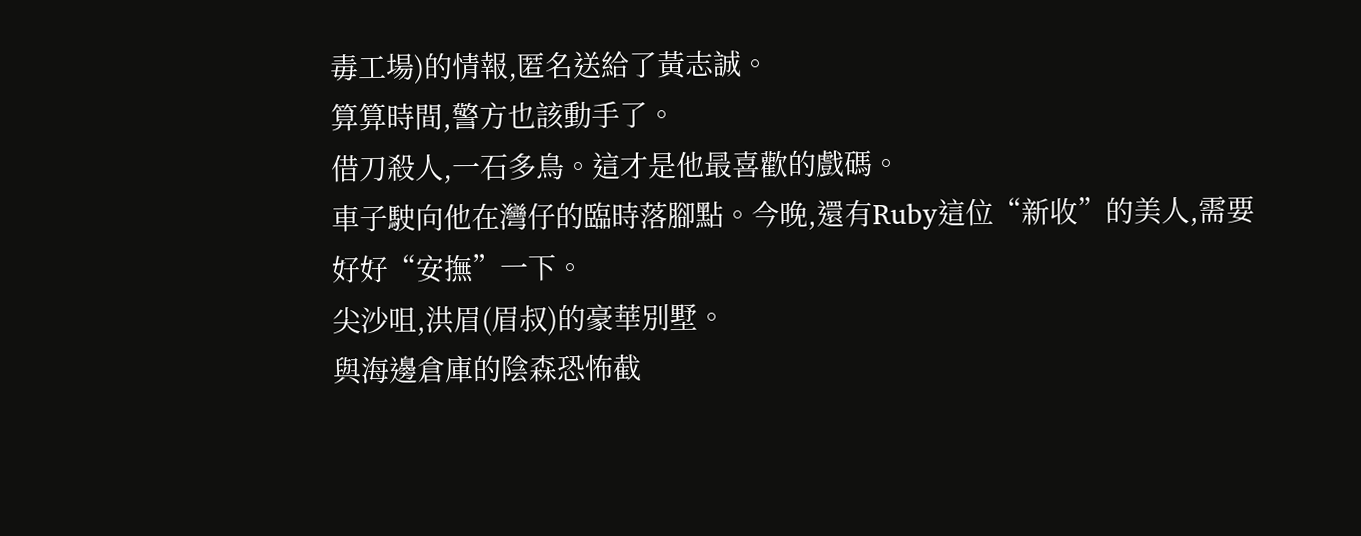毒工場)的情報,匿名送給了黃志誠。
算算時間,警方也該動手了。
借刀殺人,一石多鳥。這才是他最喜歡的戲碼。
車子駛向他在灣仔的臨時落腳點。今晚,還有Ruby這位“新收”的美人,需要好好“安撫”一下。
尖沙咀,洪眉(眉叔)的豪華別墅。
與海邊倉庫的陰森恐怖截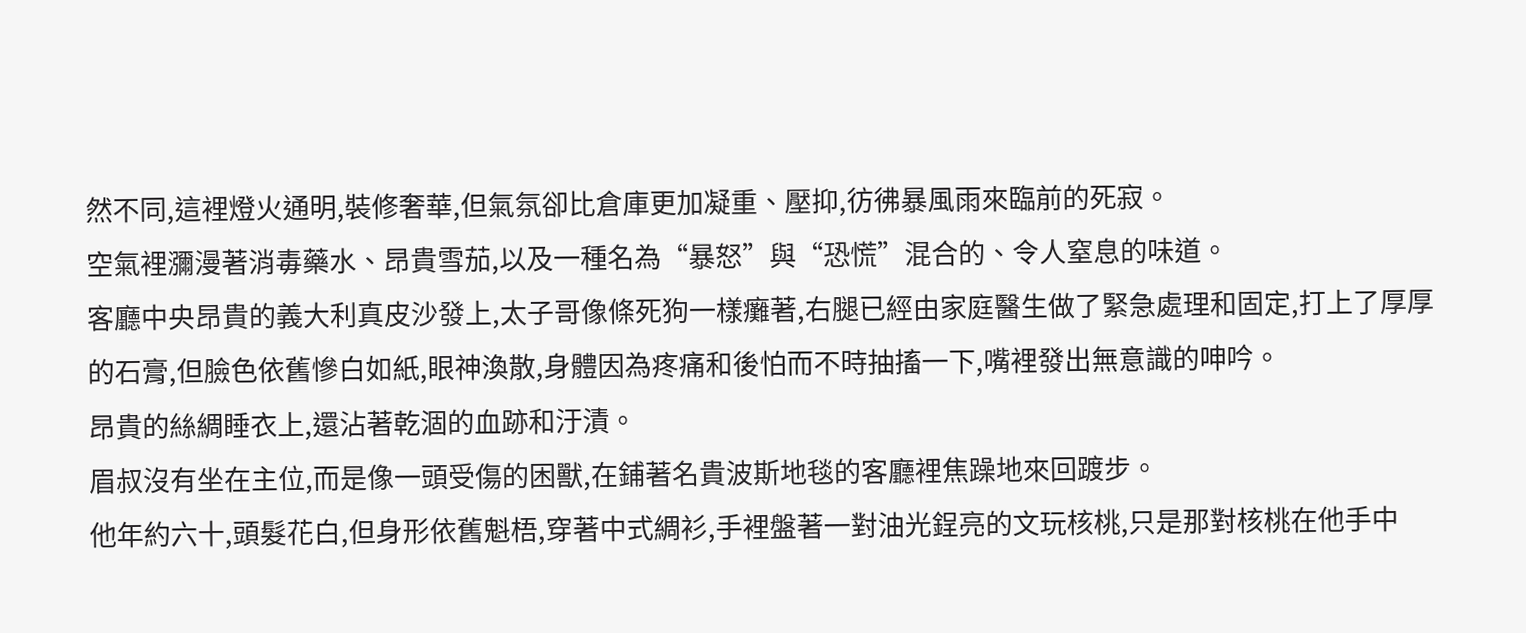然不同,這裡燈火通明,裝修奢華,但氣氛卻比倉庫更加凝重、壓抑,彷彿暴風雨來臨前的死寂。
空氣裡瀰漫著消毒藥水、昂貴雪茄,以及一種名為“暴怒”與“恐慌”混合的、令人窒息的味道。
客廳中央昂貴的義大利真皮沙發上,太子哥像條死狗一樣癱著,右腿已經由家庭醫生做了緊急處理和固定,打上了厚厚的石膏,但臉色依舊慘白如紙,眼神渙散,身體因為疼痛和後怕而不時抽搐一下,嘴裡發出無意識的呻吟。
昂貴的絲綢睡衣上,還沾著乾涸的血跡和汙漬。
眉叔沒有坐在主位,而是像一頭受傷的困獸,在鋪著名貴波斯地毯的客廳裡焦躁地來回踱步。
他年約六十,頭髮花白,但身形依舊魁梧,穿著中式綢衫,手裡盤著一對油光鋥亮的文玩核桃,只是那對核桃在他手中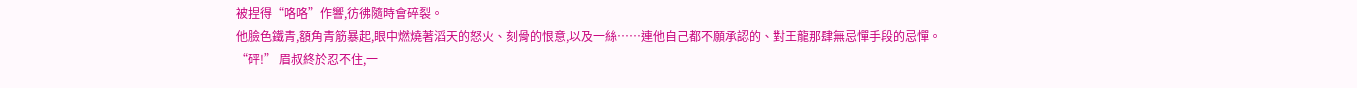被捏得“咯咯”作響,彷彿隨時會碎裂。
他臉色鐵青,額角青筋暴起,眼中燃燒著滔天的怒火、刻骨的恨意,以及一絲……連他自己都不願承認的、對王龍那肆無忌憚手段的忌憚。
“砰!” 眉叔終於忍不住,一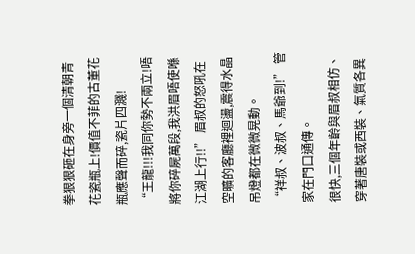拳狠狠砸在身旁一個清朝青花瓷瓶上!價值不菲的古董花瓶應聲而碎,瓷片四濺!
“王龍!!!我同你勢不兩立!唔將你碎屍萬段,我洪眉唔使喺江湖上行!!” 眉叔的怒吼在空曠的客廳裡迴盪,震得水晶吊燈都在微微晃動。
“祥叔、波叔、馬爺到!” 管家在門口通傳。
很快,三個年齡與眉叔相仿、穿著唐裝或西裝、氣質各異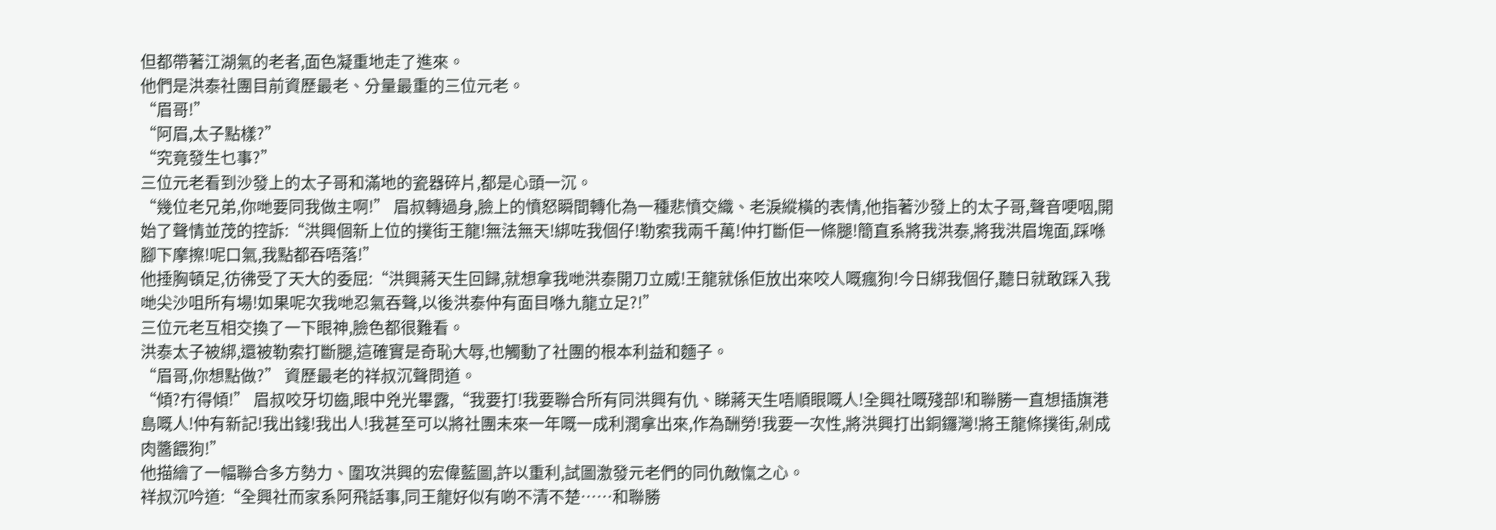但都帶著江湖氣的老者,面色凝重地走了進來。
他們是洪泰社團目前資歷最老、分量最重的三位元老。
“眉哥!”
“阿眉,太子點樣?”
“究竟發生乜事?”
三位元老看到沙發上的太子哥和滿地的瓷器碎片,都是心頭一沉。
“幾位老兄弟,你哋要同我做主啊!” 眉叔轉過身,臉上的憤怒瞬間轉化為一種悲憤交織、老淚縱橫的表情,他指著沙發上的太子哥,聲音哽咽,開始了聲情並茂的控訴:“洪興個新上位的撲街王龍!無法無天!綁咗我個仔!勒索我兩千萬!仲打斷佢一條腿!簡直系將我洪泰,將我洪眉塊面,踩喺腳下摩擦!呢口氣,我點都吞唔落!”
他捶胸頓足,彷彿受了天大的委屈:“洪興蔣天生回歸,就想拿我哋洪泰開刀立威!王龍就係佢放出來咬人嘅瘋狗!今日綁我個仔,聽日就敢踩入我哋尖沙咀所有場!如果呢次我哋忍氣吞聲,以後洪泰仲有面目喺九龍立足?!”
三位元老互相交換了一下眼神,臉色都很難看。
洪泰太子被綁,還被勒索打斷腿,這確實是奇恥大辱,也觸動了社團的根本利益和麵子。
“眉哥,你想點做?” 資歷最老的祥叔沉聲問道。
“傾?冇得傾!” 眉叔咬牙切齒,眼中兇光畢露,“我要打!我要聯合所有同洪興有仇、睇蔣天生唔順眼嘅人!全興社嘅殘部!和聯勝一直想插旗港島嘅人!仲有新記!我出錢!我出人!我甚至可以將社團未來一年嘅一成利潤拿出來,作為酬勞!我要一次性,將洪興打出銅鑼灣!將王龍條撲街,剁成肉醬餵狗!”
他描繪了一幅聯合多方勢力、圍攻洪興的宏偉藍圖,許以重利,試圖激發元老們的同仇敵愾之心。
祥叔沉吟道:“全興社而家系阿飛話事,同王龍好似有啲不清不楚……和聯勝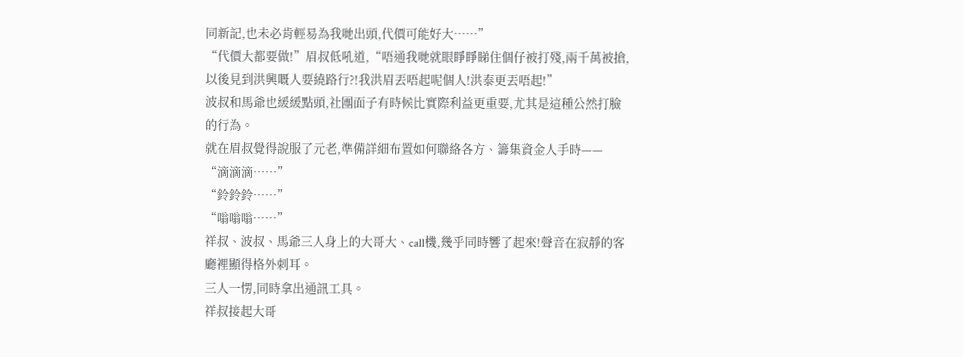同新記,也未必肯輕易為我哋出頭,代價可能好大……”
“代價大都要做!”眉叔低吼道,“唔通我哋就眼睜睜睇住個仔被打殘,兩千萬被搶,以後見到洪興嘅人要繞路行?!我洪眉丟唔起呢個人!洪泰更丟唔起!”
波叔和馬爺也緩緩點頭,社團面子有時候比實際利益更重要,尤其是這種公然打臉的行為。
就在眉叔覺得說服了元老,準備詳細布置如何聯絡各方、籌集資金人手時——
“滴滴滴……”
“鈴鈴鈴……”
“嗡嗡嗡……”
祥叔、波叔、馬爺三人身上的大哥大、call機,幾乎同時響了起來!聲音在寂靜的客廳裡顯得格外刺耳。
三人一愣,同時拿出通訊工具。
祥叔接起大哥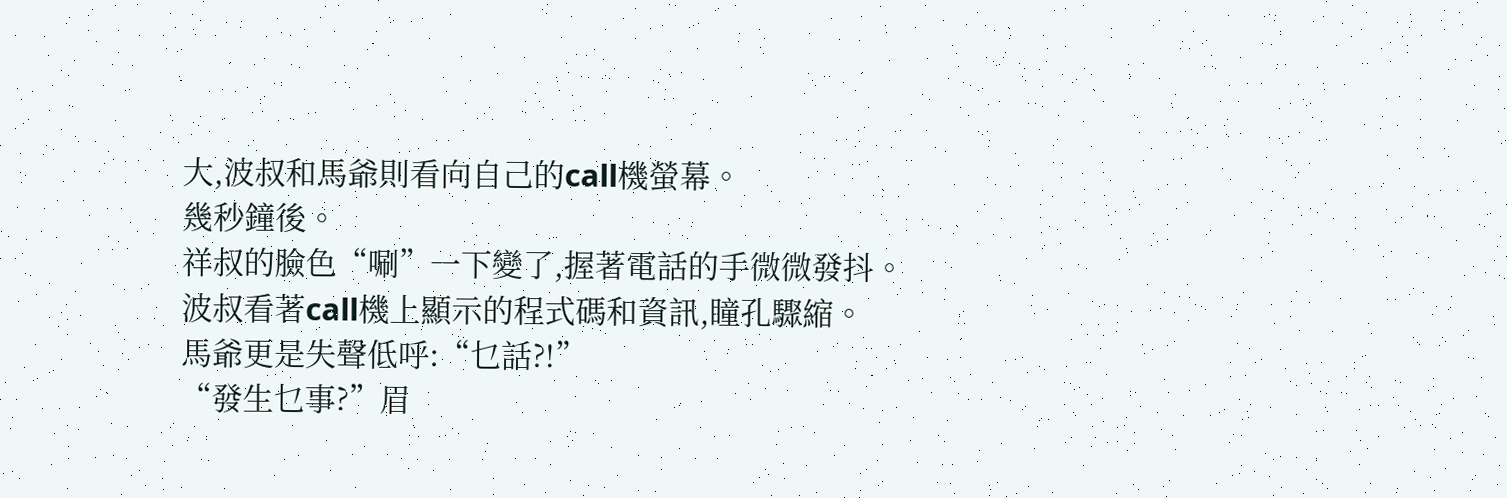大,波叔和馬爺則看向自己的call機螢幕。
幾秒鐘後。
祥叔的臉色“唰”一下變了,握著電話的手微微發抖。
波叔看著call機上顯示的程式碼和資訊,瞳孔驟縮。
馬爺更是失聲低呼:“乜話?!”
“發生乜事?”眉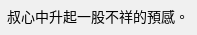叔心中升起一股不祥的預感。